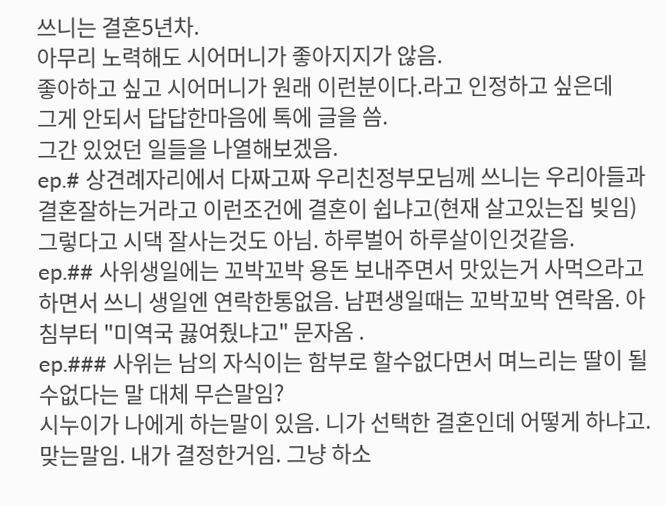쓰니는 결혼5년차.
아무리 노력해도 시어머니가 좋아지지가 않음.
좋아하고 싶고 시어머니가 원래 이런분이다.라고 인정하고 싶은데
그게 안되서 답답한마음에 톡에 글을 씀.
그간 있었던 일들을 나열해보겠음.
ep.# 상견례자리에서 다짜고짜 우리친정부모님께 쓰니는 우리아들과 결혼잘하는거라고 이런조건에 결혼이 쉽냐고(현재 살고있는집 빚임) 그렇다고 시댁 잘사는것도 아님. 하루벌어 하루살이인것같음.
ep.## 사위생일에는 꼬박꼬박 용돈 보내주면서 맛있는거 사먹으라고 하면서 쓰니 생일엔 연락한통없음. 남편생일때는 꼬박꼬박 연락옴. 아침부터 "미역국 끓여줬냐고" 문자옴 .
ep.### 사위는 남의 자식이는 함부로 할수없다면서 며느리는 딸이 될수없다는 말 대체 무슨말임?
시누이가 나에게 하는말이 있음. 니가 선택한 결혼인데 어떻게 하냐고. 맞는말임. 내가 결정한거임. 그냥 하소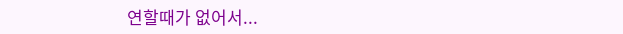연할때가 없어서...